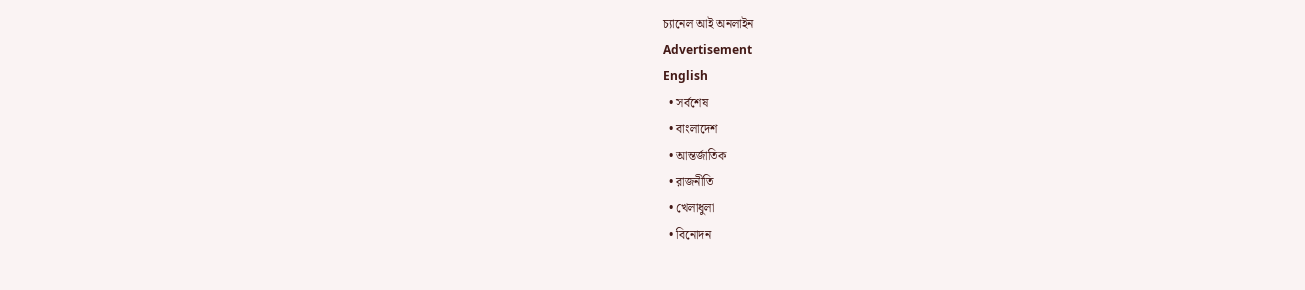চ্যানেল আই অনলাইন
Advertisement
English
  • সর্বশেষ
  • বাংলাদেশ
  • আন্তর্জাতিক
  • রাজনীতি
  • খেলাধুলা
  • বিনোদন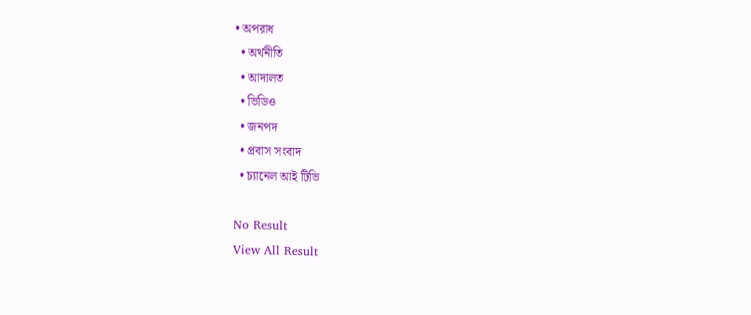• অপরাধ
  • অর্থনীতি
  • আদালত
  • ভিডিও
  • জনপদ
  • প্রবাস সংবাদ
  • চ্যানেল আই টিভি

No Result
View All Result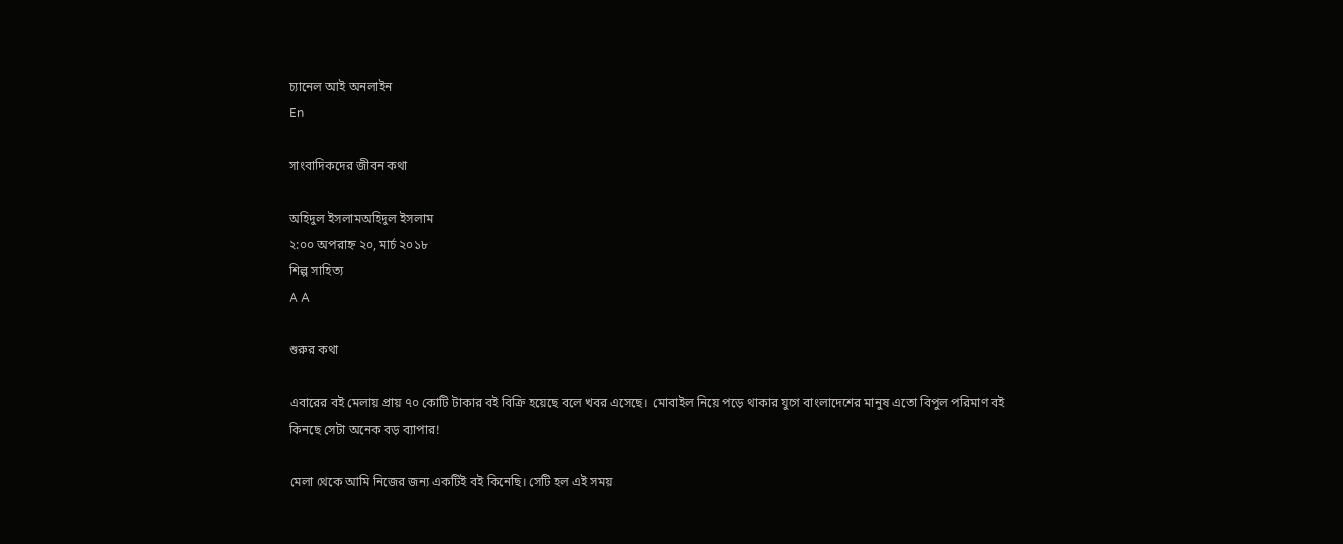চ্যানেল আই অনলাইন
En

সাংবাদিকদের জীবন কথা

অহিদুল ইসলামঅহিদুল ইসলাম
২:০০ অপরাহ্ন ২০, মার্চ ২০১৮
শিল্প সাহিত্য
A A

শুরুর কথা

এবারের বই মেলায় প্রায় ৭০ কোটি টাকার বই বিক্রি হয়েছে বলে খবর এসেছে।  মোবাইল নিয়ে পড়ে থাকার যুগে বাংলাদেশের মানুষ এতো বিপুল পরিমাণ বই কিনছে সেটা অনেক বড় ব্যাপার!

মেলা থেকে আমি নিজের জন্য একটিই বই কিনেছি। সেটি হল এই সময়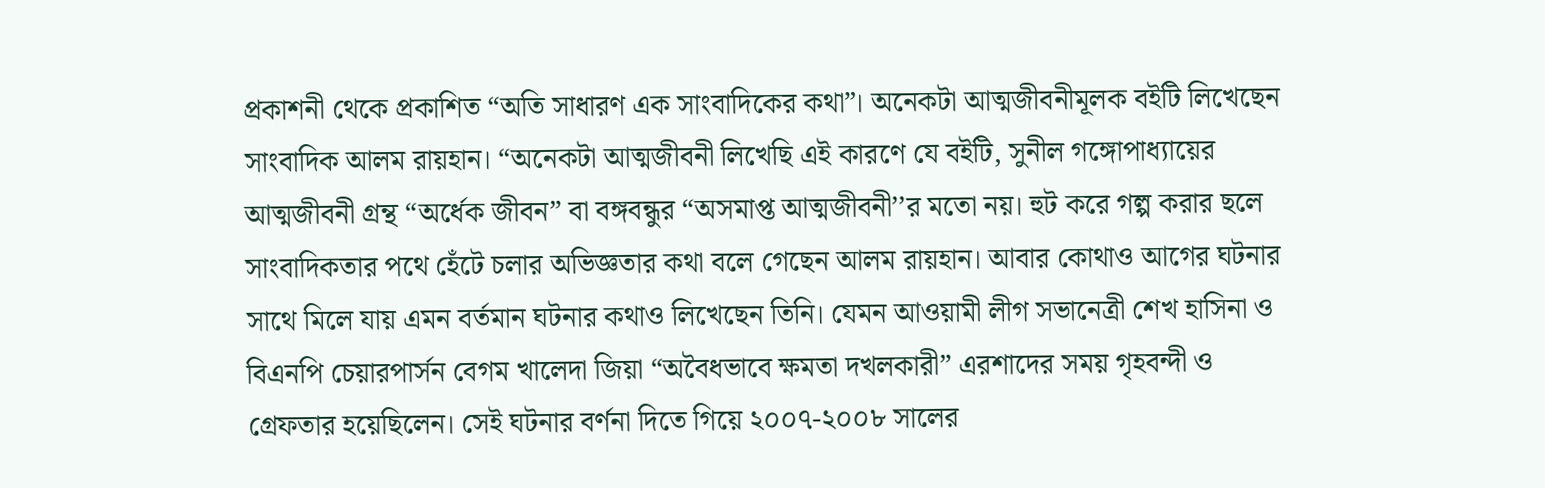প্রকাশনী থেকে প্রকাশিত “অতি সাধারণ এক সাংবাদিকের কথা”। অনেকটা আত্মজীবনীমূলক বইটি লিখেছেন সাংবাদিক আলম রায়হান। “অনেকটা আত্মজীবনী লিখেছি এই কারণে যে বইটি, সুনীল গঙ্গোপাধ্যায়ের আত্মজীবনী গ্রন্থ “অর্ধেক জীবন” বা বঙ্গবন্ধুর “অসমাপ্ত আত্মজীবনী’’র মতো নয়। হুট করে গল্প করার ছলে সাংবাদিকতার পথে হেঁটে চলার অভিজ্ঞতার কথা বলে গেছেন আলম রায়হান। আবার কোথাও আগের ঘটনার সাথে মিলে যায় এমন বর্তমান ঘটনার কথাও লিখেছেন তিনি। যেমন আওয়ামী লীগ সভানেত্রী শেখ হাসিনা ও বিএনপি চেয়ারপার্সন বেগম খালেদা জিয়া “অবৈধভাবে ক্ষমতা দখলকারী” এরশাদের সময় গৃহবন্দী ও গ্রেফতার হয়েছিলেন। সেই ঘটনার বর্ণনা দিতে গিয়ে ২০০৭-২০০৮ সালের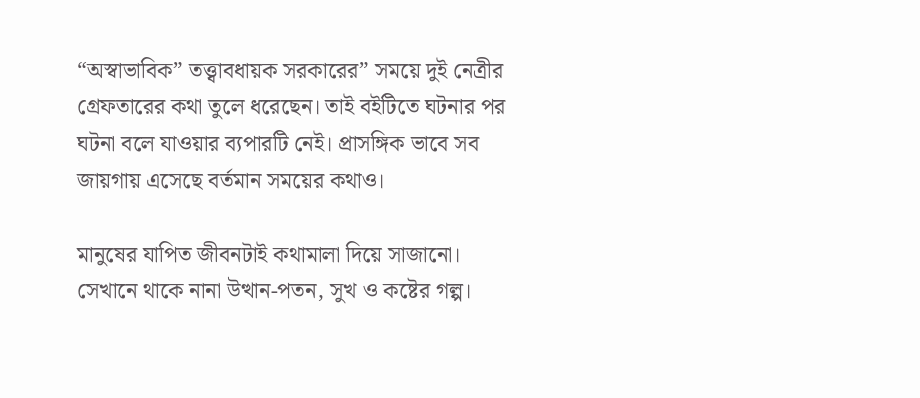“অস্বাভাবিক” তত্ত্বাবধায়ক সরকারের” সময়ে দুই নেত্রীর গ্রেফতারের কথা তুলে ধরেছেন। তাই বইটিতে ঘটনার পর ঘটনা বলে যাওয়ার ব্যপারটি নেই। প্রাসঙ্গিক ভাবে সব জায়গায় এসেছে বর্তমান সময়ের কথাও।

মানুষের যাপিত জীবনটাই কথামালা দিয়ে সাজানো। সেখানে থাকে নানা উত্থান-পতন, সুখ ও কষ্টের গল্প।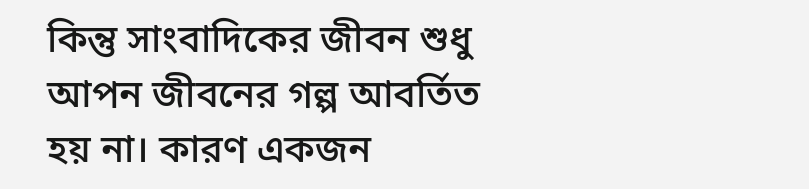কিন্তু সাংবাদিকের জীবন শুধু আপন জীবনের গল্প আবর্তিত হয় না। কারণ একজন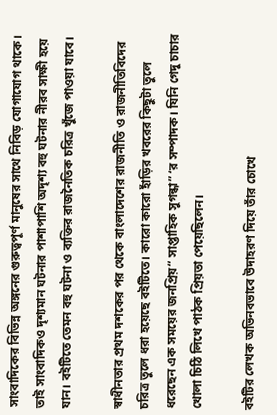সাংবাদিকের বিভিন্ন অঙ্গনের গুরুত্বপূর্ণ মানুষের সাথে নিবিড় যোগাযোগ থাকে। তাই সাংবাদিকও দৃশ্যমান ঘটনার পাশাপাশি অদৃশ্য বহু ঘটনার নীরব সাক্ষী হয়ে যান। বইটিতে তেমন বহু ঘটনা ও ব্যক্তির রাজনৈতিক চরিত্র খুঁজে পাওয়া যাবে।

স্বাধীনতার প্রথম দশকের পর থেকে বাংলাদেশের রাজনীতি ও রাজনীতিবিদের চরিত্র তুলে ধরা হয়েছে বইটিতে। কারো কারো হাঁড়ির খবরের কিছুটা তুলে ধরেছেন এক সময়ের জনপ্রিয়“ সাপ্তাহিক সুগন্ধা” ‘র সম্পাদক। যিনি গেদু চাচার খোলা চিঠি লিখে পাঠক প্রিয়তা পেয়েছিলেন।

বইটির লেখক অভিনবভাবে উদাহরণ দিয়ে তাঁর চোখে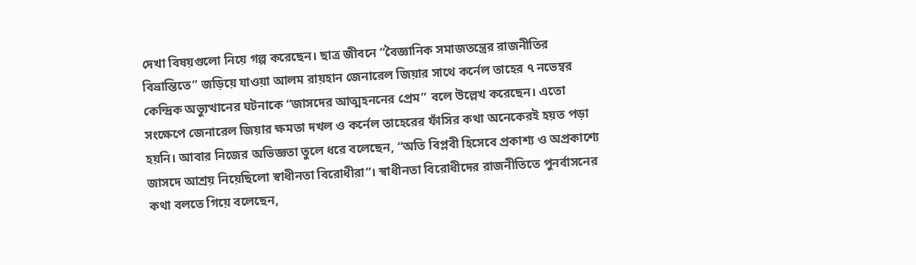দেখা বিষয়গুলো নিয়ে গল্প করেছেন। ছাত্র জীবনে “বৈজ্ঞানিক সমাজতন্ত্রের রাজনীতির বিভ্রান্তিতে” জড়িয়ে যাওয়া আলম রায়হান জেনারেল জিয়ার সাথে কর্নেল তাহের ৭ নভেম্বর কেন্দ্রিক অভ্যুত্থানের ঘটনাকে “জাসদের আত্মহননের প্রেম” বলে উল্লেখ করেছেন। এতো সংক্ষেপে জেনারেল জিয়ার ক্ষমতা দখল ও কর্নেল তাহেরের ফাঁসির কথা অনেকেরই হয়ত পড়া হয়নি। আবার নিজের অভিজ্ঞতা তুলে ধরে বলেছেন, “অতি বিপ্লবী হিসেবে প্রকাশ্য ও অপ্রকাশ্যে জাসদে আশ্রয় নিয়েছিলো স্বাধীনতা বিরোধীরা”। স্বাধীনতা বিরোধীদের রাজনীতিতে পুনর্বাসনের কথা বলতে গিয়ে বলেছেন,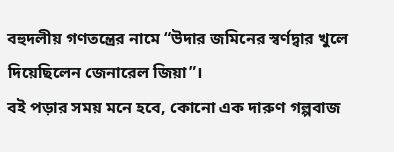বহুদলীয় গণতন্ত্রের নামে “উদার জমিনের স্বর্ণদ্বার খুলে দিয়েছিলেন জেনারেল জিয়া”।
বই পড়ার সময় মনে হবে, কোনো এক দারুণ গল্পবাজ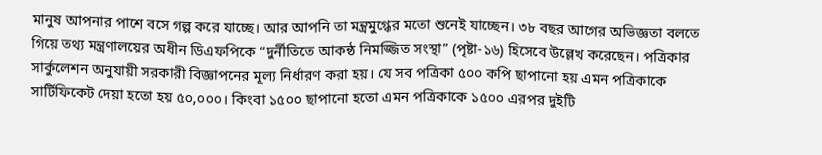মানুষ আপনার পাশে বসে গল্প করে যাচ্ছে। আর আপনি তা মন্ত্রমুগ্ধের মতো শুনেই যাচ্ছেন। ৩৮ বছর আগের অভিজ্ঞতা বলতে গিয়ে তথ্য মন্ত্রণালয়ের অধীন ডিএফপিকে “দুর্নীতিতে আকন্ঠ নিমজ্জিত সংস্থা” (পৃষ্টা-১৬) হিসেবে উল্লেখ করেছেন। পত্রিকার সার্কুলেশন অনুযায়ী সরকারী বিজ্ঞাপনের মূল্য নির্ধারণ করা হয়। যে সব পত্রিকা ৫০০ কপি ছাপানো হয় এমন পত্রিকাকে সার্টিফিকেট দেয়া হতো হয় ৫০,০০০। কিংবা ১৫০০ ছাপানো হতো এমন পত্রিকাকে ১৫০০ এরপর দুইটি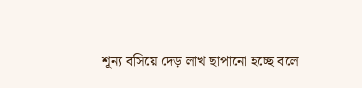শূন্য বসিয়ে দেড় লাখ ছাপানো হচ্ছে বলে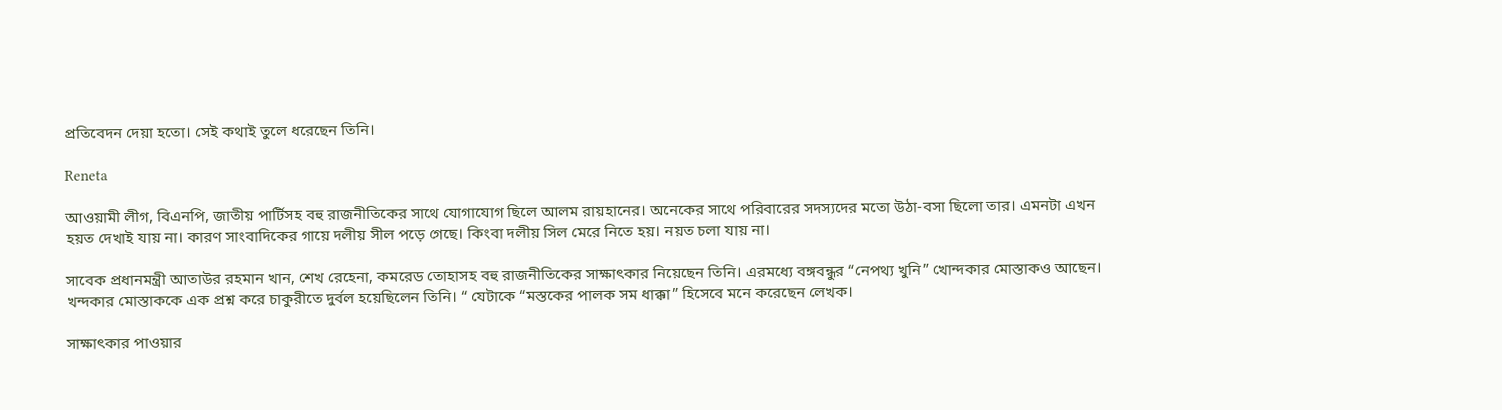প্রতিবেদন দেয়া হতো। সেই কথাই তুলে ধরেছেন তিনি।

Reneta

আওয়ামী লীগ, বিএনপি, জাতীয় পার্টিসহ বহু রাজনীতিকের সাথে যোগাযোগ ছিলে আলম রায়হানের। অনেকের সাথে পরিবারের সদস্যদের মতো উঠা-বসা ছিলো তার। এমনটা এখন হয়ত দেখাই যায় না। কারণ সাংবাদিকের গায়ে দলীয় সীল পড়ে গেছে। কিংবা দলীয় সিল মেরে নিতে হয়। নয়ত চলা যায় না।

সাবেক প্রধানমন্ত্রী আতাউর রহমান খান, শেখ রেহেনা, কমরেড তোহাসহ বহু রাজনীতিকের সাক্ষাৎকার নিয়েছেন তিনি। এরমধ্যে বঙ্গবন্ধুর “নেপথ্য খুনি” খোন্দকার মোস্তাকও আছেন। খন্দকার মোস্তাককে এক প্রশ্ন করে চাকুরীতে দুর্বল হয়েছিলেন তিনি। “ যেটাকে “মস্তকের পালক সম ধাক্কা” হিসেবে মনে করেছেন লেখক।

সাক্ষাৎকার পাওয়ার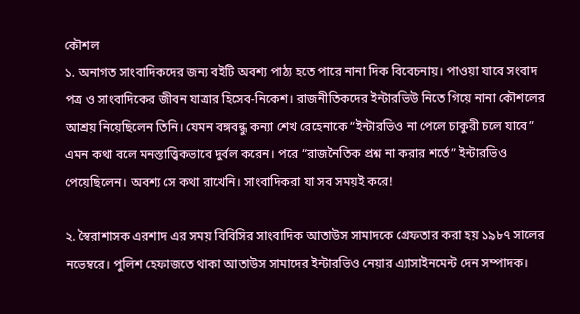কৌশল
১. অনাগত সাংবাদিকদের জন্য বইটি অবশ্য পাঠ্য হতে পারে নানা দিক বিবেচনায়। পাওয়া যাবে সংবাদ পত্র ও সাংবাদিকের জীবন যাত্রার হিসেব-নিকেশ। রাজনীতিকদের ইন্টারভিউ নিতে গিয়ে নানা কৌশলের আশ্রয় নিয়েছিলেন তিনি। যেমন বঙ্গবন্ধু কন্যা শেখ রেহেনাকে “ইন্টারভিও না পেলে চাকুরী চলে যাবে” এমন কথা বলে মনস্তাত্ত্বিকভাবে দুর্বল করেন। পরে “রাজনৈতিক প্রশ্ন না করার শর্তে” ইন্টারভিও পেয়েছিলেন। অবশ্য সে কথা রাখেনি। সাংবাদিকরা যা সব সময়ই করে!

২. স্বৈরাশাসক এরশাদ এর সময় বিবিসির সাংবাদিক আতাউস সামাদকে গ্রেফতার করা হয় ১৯৮৭ সালের নভেম্বরে। পুলিশ হেফাজতে থাকা আতাউস সামাদের ইন্টারভিও নেয়ার এ্যাসাইনমেন্ট দেন সম্পাদক।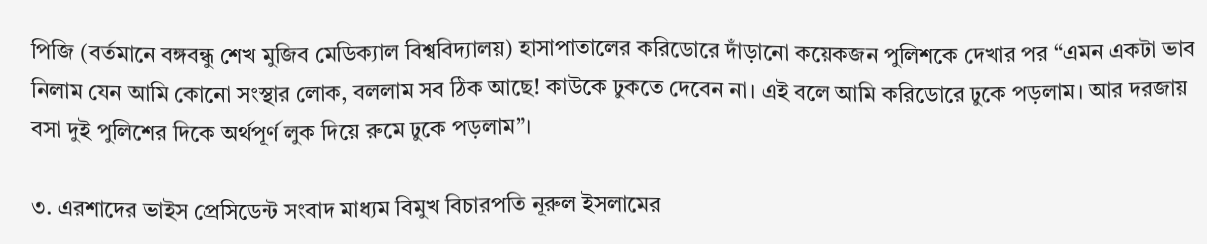পিজি (বর্তমানে বঙ্গবন্ধু শেখ মুজিব মেডিক্যাল বিশ্ববিদ্যালয়) হাসাপাতালের করিডোরে দাঁড়ানো কয়েকজন পুলিশকে দেখার পর “এমন একটা ভাব নিলাম যেন আমি কোনো সংস্থার লোক, বললাম সব ঠিক আছে! কাউকে ঢুকতে দেবেন না। এই বলে আমি করিডোরে ঢুকে পড়লাম। আর দরজায় বসা দুই পুলিশের দিকে অর্থপূর্ণ লুক দিয়ে রুমে ঢুকে পড়লাম”।

৩. এরশাদের ভাইস প্রেসিডেন্ট সংবাদ মাধ্যম বিমুখ বিচারপতি নূরুল ইসলামের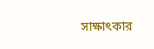সাক্ষাৎকার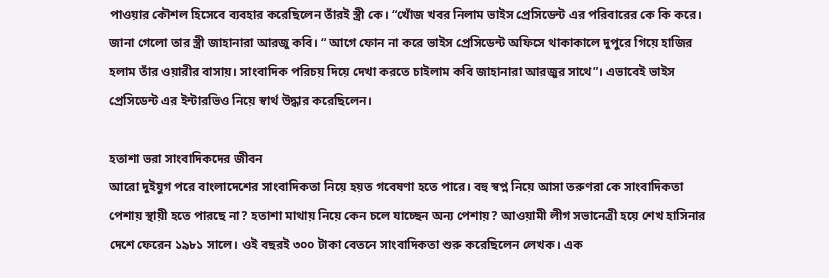পাওয়ার কৌশল হিসেবে ব্যবহার করেছিলেন তাঁরই স্ত্রী কে। “খোঁজ খবর নিলাম ভাইস প্রেসিডেন্ট এর পরিবারের কে কি করে। জানা গেলো তার স্ত্রী জাহানারা আরজু কবি। “ আগে ফোন না করে ভাইস প্রেসিডেন্ট অফিসে থাকাকালে দুপুরে গিয়ে হাজির হলাম তাঁর ওয়ারীর বাসায়। সাংবাদিক পরিচয় দিয়ে দেখা করতে চাইলাম কবি জাহানারা আরজুর সাথে”। এভাবেই ভাইস প্রেসিডেন্ট এর ইন্টারভিও নিয়ে স্বার্থ উদ্ধার করেছিলেন।

হতাশা ভরা সাংবাদিকদের জীবন
আরো দুইযুগ পরে বাংলাদেশের সাংবাদিকতা নিয়ে হয়ত গবেষণা হতে পারে। বহু স্বপ্ন নিয়ে আসা তরুণরা কে সাংবাদিকতা পেশায় স্থায়ী হতে পারছে না? হতাশা মাথায় নিয়ে কেন চলে যাচ্ছেন অন্য পেশায়? আওয়ামী লীগ সভানেত্রী হয়ে শেখ হাসিনার দেশে ফেরেন ১৯৮১ সালে। ওই বছরই ৩০০ টাকা বেতনে সাংবাদিকতা শুরু করেছিলেন লেখক। এক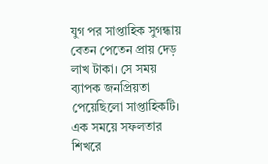যুগ পর সাপ্তাহিক সুগন্ধায় বেতন পেতেন প্রায় দেড় লাখ টাকা। সে সময় ব্যাপক জনপ্রিয়তা পেয়েছিলো সাপ্তাহিকটি। এক সময়ে সফলতার শিখরে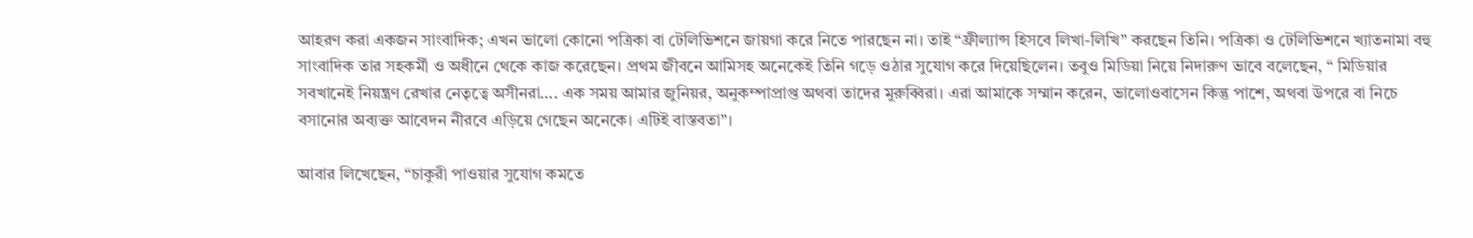আহরণ করা একজন সাংবাদিক; এখন ভালো কোনো পত্রিকা বা টেলিভিশনে জায়গা করে নিতে পারছেন না। তাই “ফ্রীল্যান্স হিসবে লিখা-লিখি” করছেন তিনি। পত্রিকা ও টেলিভিশনে খ্যাতনামা বহু সাংবাদিক তার সহকর্মী ও অধীনে থেকে কাজ করেছেন। প্রথম জীবনে আমিসহ অনেকেই তিনি গড়ে ওঠার সুযোগ করে দিয়েছিলেন। তবুও মিডিয়া নিয়ে নিদারুণ ভাবে বলেছেন, “ মিডিয়ার সবখানেই নিয়ন্ত্রণ রেখার নেতৃত্বে অসীনরা…. এক সময় আমার জুনিয়র, অনুকম্পাপ্রাপ্ত অথবা তাদের মুরুব্বিরা। এরা আমাকে সম্মান করেন, ভালোওবাসেন কিন্তু পাশে, অথবা উপরে বা নিচে বসানোর অব্যক্ত আবেদন নীরবে এড়িয়ে গেছেন অনেকে। এটিই বাস্তবতা”।

আবার লিখেছেন, “চাকুরী পাওয়ার সুযোগ কমতে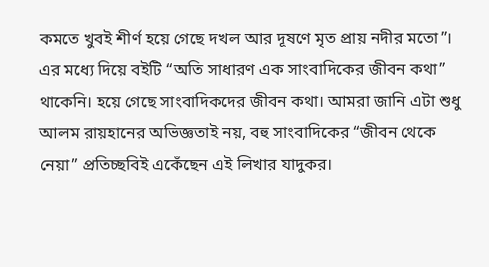কমতে খুবই শীর্ণ হয়ে গেছে দখল আর দূষণে মৃত প্রায় নদীর মতো”। এর মধ্যে দিয়ে বইটি “অতি সাধারণ এক সাংবাদিকের জীবন কথা” থাকেনি। হয়ে গেছে সাংবাদিকদের জীবন কথা। আমরা জানি এটা শুধু আলম রায়হানের অভিজ্ঞতাই নয়, বহু সাংবাদিকের “জীবন থেকে নেয়া” প্রতিচ্ছবিই একেঁছেন এই লিখার যাদুকর।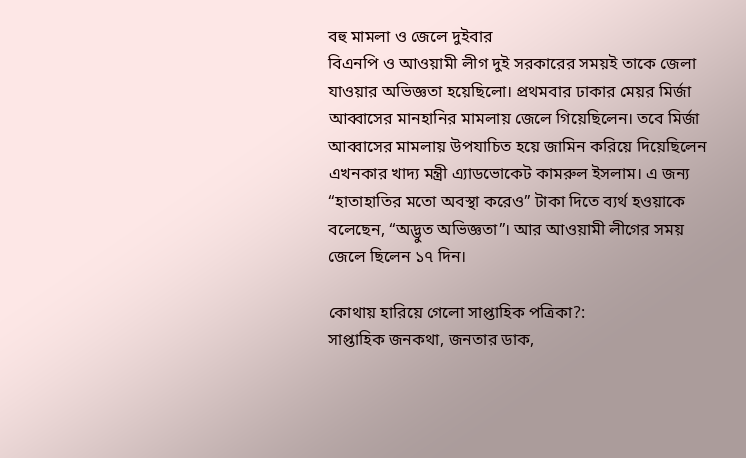বহু মামলা ও জেলে দুইবার
বিএনপি ও আওয়ামী লীগ দুই সরকারের সময়ই তাকে জেলা যাওয়ার অভিজ্ঞতা হয়েছিলো। প্রথমবার ঢাকার মেয়র মির্জা আব্বাসের মানহানির মামলায় জেলে গিয়েছিলেন। তবে মির্জা আব্বাসের মামলায় উপযাচিত হয়ে জামিন করিয়ে দিয়েছিলেন এখনকার খাদ্য মন্ত্রী এ্যাডভোকেট কামরুল ইসলাম। এ জন্য “হাতাহাতির মতো অবস্থা করেও” টাকা দিতে ব্যর্থ হওয়াকে বলেছেন, “অদ্ভুত অভিজ্ঞতা”। আর আওয়ামী লীগের সময় জেলে ছিলেন ১৭ দিন।

কোথায় হারিয়ে গেলো সাপ্তাহিক পত্রিকা?:
সাপ্তাহিক জনকথা, জনতার ডাক,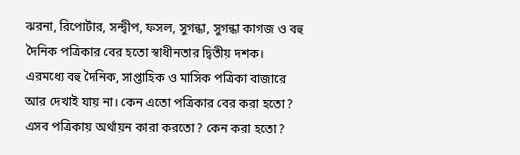ঝরনা, রিপোর্টার, সন্দ্বীপ, ফসল, সুগন্ধা, সুগন্ধা কাগজ ও বহু দৈনিক পত্রিকার বের হতো স্বাধীনতার দ্বিতীয় দশক। এরমধ্যে বহু দৈনিক, সাপ্তাহিক ও মাসিক পত্রিকা বাজারে আর দেখাই যায় না। কেন এতো পত্রিকার বের করা হতো? এসব পত্রিকায় অর্থায়ন কারা করতো? কেন করা হতো?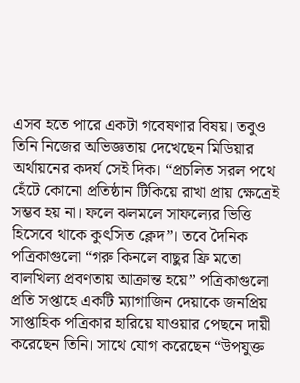এসব হতে পারে একটা গবেষণার বিষয়। তবুও তিনি নিজের অভিজ্ঞতায় দেখেছেন মিডিয়ার অর্থায়নের কদর্য সেই দিক। “প্রচলিত সরল পথে হেঁটে কোনো প্রতিষ্ঠান টিকিয়ে রাখা প্রায় ক্ষেত্রেই সম্ভব হয় না। ফলে ঝলমলে সাফল্যের ভিত্তি হিসেবে থাকে কুৎসিত ক্লেদ”। তবে দৈনিক পত্রিকাগুলো “গরু কিনলে বাছুর ফ্রি মতো বালখিল্য প্রবণতায় আক্রান্ত হয়ে” পত্রিকাগুলো প্রতি সপ্তাহে একটি ম্যাগাজিন দেয়াকে জনপ্রিয় সাপ্তাহিক পত্রিকার হারিয়ে যাওয়ার পেছনে দায়ী করেছেন তিনি। সাথে যোগ করেছেন “উপযুক্ত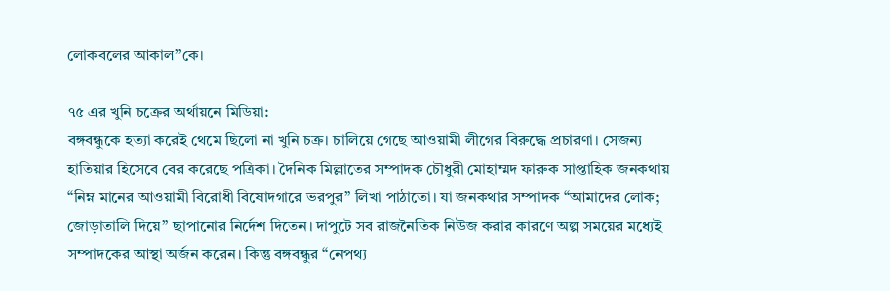লোকবলের আকাল”কে।

৭৫ এর খুনি চক্রের অর্থায়নে মিডিয়া:
বঙ্গবন্ধুকে হত্যা করেই থেমে ছিলো না খুনি চক্র। চালিয়ে গেছে আওয়ামী লীগের বিরুদ্ধে প্রচারণা। সেজন্য হাতিয়ার হিসেবে বের করেছে পত্রিকা। দৈনিক মিল্লাতের সম্পাদক চৌধুরী মোহাম্মদ ফারুক সাপ্তাহিক জনকথায় “নিম্ন মানের আওয়ামী বিরোধী বিষোদগারে ভরপুর” লিখা পাঠাতো। যা জনকথার সম্পাদক “আমাদের লোক; জোড়াতালি দিয়ে” ছাপানোর নির্দেশ দিতেন। দাপুটে সব রাজনৈতিক নিউজ করার কারণে অল্প সময়ের মধ্যেই সম্পাদকের আস্থা অর্জন করেন। কিন্তু বঙ্গবন্ধুর “নেপথ্য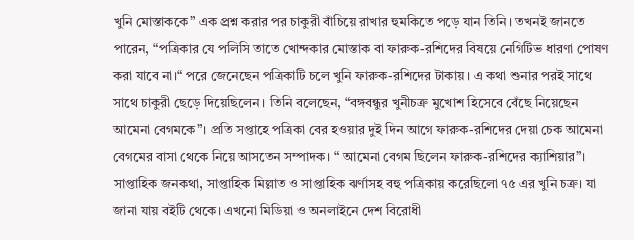খুনি মোস্তাককে” এক প্র্রশ্ন করার পর চাকুরী বাঁচিয়ে রাখার হুমকিতে পড়ে যান তিনি। তখনই জানতে পারেন, “পত্রিকার যে পলিসি তাতে খোন্দকার মোস্তাক বা ফারুক-রশিদের বিষয়ে নেগিটিভ ধারণা পোষণ করা যাবে না।“ পরে জেনেছেন পত্রিকাটি চলে খুনি ফারুক-রশিদের টাকায়। এ কথা শুনার পরই সাথে সাথে চাকুরী ছেড়ে দিয়েছিলেন। তিনি বলেছেন, “বঙ্গবন্ধুর খুনীচক্র মুখোশ হিসেবে বেঁছে নিয়েছেন আমেনা বেগমকে”। প্রতি সপ্তাহে পত্রিকা বের হওয়ার দুই দিন আগে ফারুক-রশিদের দেয়া চেক আমেনা বেগমের বাসা থেকে নিয়ে আসতেন সম্পাদক। “ আমেনা বেগম ছিলেন ফারুক-রশিদের ক্যাশিয়ার”।
সাপ্তাহিক জনকথা, সাপ্তাহিক মিল্লাত ও সাপ্তাহিক ঝর্ণাসহ বহু পত্রিকায় করেছিলো ৭৫ এর খুনি চক্র। যা জানা যায় বইটি থেকে। এখনো মিডিয়া ও অনলাইনে দেশ বিরোধী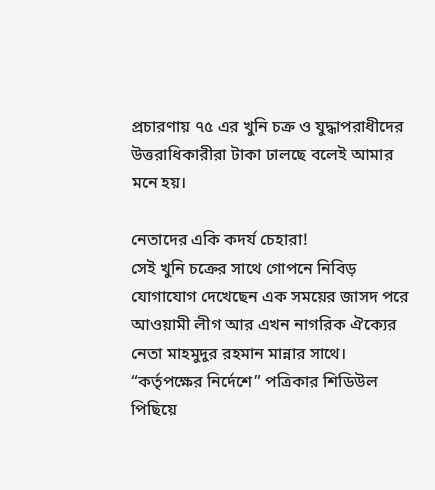প্রচারণায় ৭৫ এর খুনি চক্র ও যুদ্ধাপরাধীদের উত্তরাধিকারীরা টাকা ঢালছে বলেই আমার মনে হয়।

নেতাদের একি কদর্য চেহারা!
সেই খুনি চক্রের সাথে গোপনে নিবিড় যোগাযোগ দেখেছেন এক সময়ের জাসদ পরে আওয়ামী লীগ আর এখন নাগরিক ঐক্যের নেতা মাহমুদুর রহমান মান্নার সাথে। “কর্তৃপক্ষের নির্দেশে” পত্রিকার শিডিউল পিছিয়ে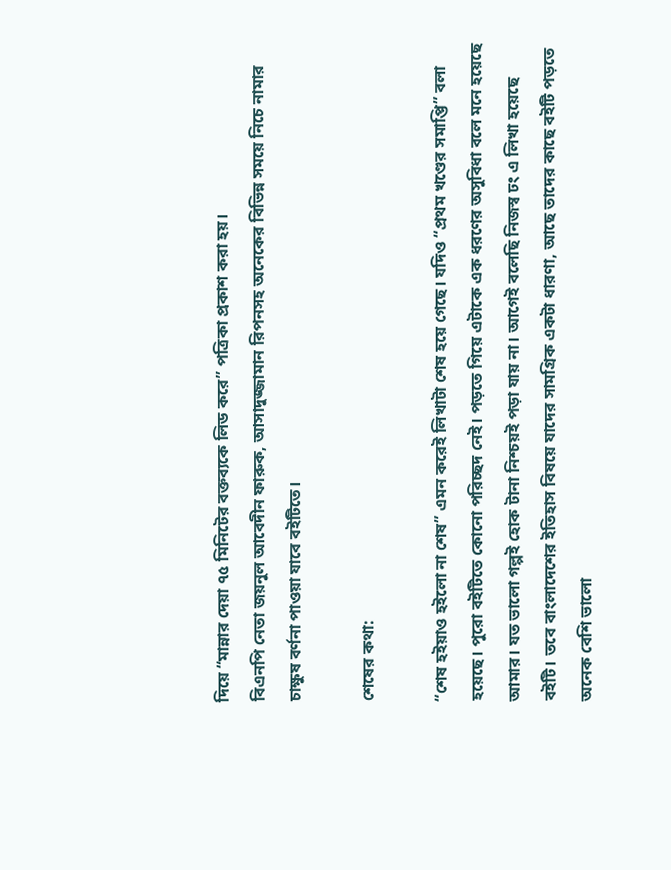দিয়ে “মান্নার দেয়া ৭৫ মিনিটের বক্তব্যকে লিড করে” পত্রিকা প্রকাশ করা হয়।
বিএনপি নেতা জয়নুল আবেদীন ফারুক, আসাদুজ্জামান রিপনসহ অনেকের বিভিন্ন সময়ে নিচে নামার চাক্ষুষ বর্ণনা পাওয়া যাবে বইটিতে।

শেষের কথা:

“শেষ হইয়াও হইলো না শেষ” এমন করেই লিখাটা শেষ হয়ে গেছে। যদিও “প্রথম খণ্ডের সমাপ্তি” বলা হয়েছে। পুরো বইটিতে কোনো পরিচ্ছদ নেই। পড়তে গিয়ে এটাকে এক ধরণের অসুবিধা বলে মনে হয়েছে আমার। যত ভালো গল্পই হোক টানা নিশ্চয়ই পড়া যায় না। আগেই বলেছি নিজস্ব ঢং এ লিখা হয়েছে বইটি। তবে বাংলাদেশের ইতিহাস বিষয়ে যাদের সামগ্রিক একটা ধারণা, আছে তাদের কাছে বইটি পড়তে অনেক বেশি ভালো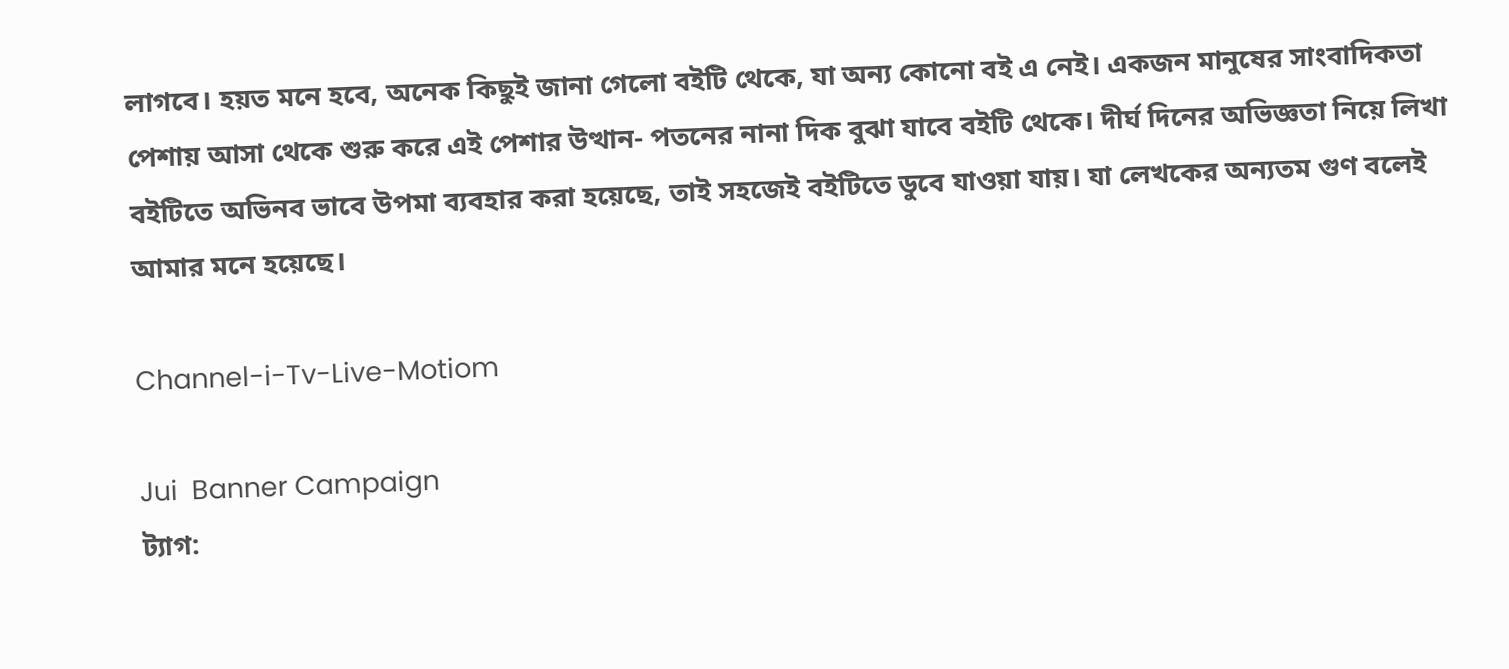লাগবে। হয়ত মনে হবে, অনেক কিছুই জানা গেলো বইটি থেকে, যা অন্য কোনো বই এ নেই। একজন মানুষের সাংবাদিকতা পেশায় আসা থেকে শুরু করে এই পেশার উত্থান- পতনের নানা দিক বুঝা যাবে বইটি থেকে। দীর্ঘ দিনের অভিজ্ঞতা নিয়ে লিখা বইটিতে অভিনব ভাবে উপমা ব্যবহার করা হয়েছে, তাই সহজেই বইটিতে ডুবে যাওয়া যায়। যা লেখকের অন্যতম গুণ বলেই আমার মনে হয়েছে।

Channel-i-Tv-Live-Motiom

Jui  Banner Campaign
ট্যাগ: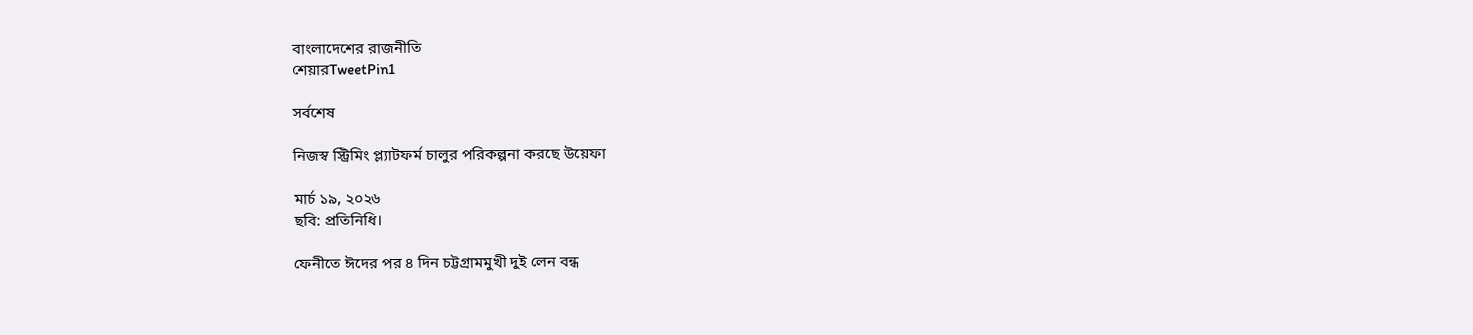বাংলাদেশের রাজনীতি
শেয়ারTweetPin1

সর্বশেষ

নিজস্ব স্ট্রিমিং প্ল্যাটফর্ম চালুর পরিকল্পনা করছে উয়েফা

মার্চ ১৯, ২০২৬
ছবি: প্রতিনিধি।

ফেনীতে ঈদের পর ৪ দিন চট্টগ্রামমুখী দুই লেন বন্ধ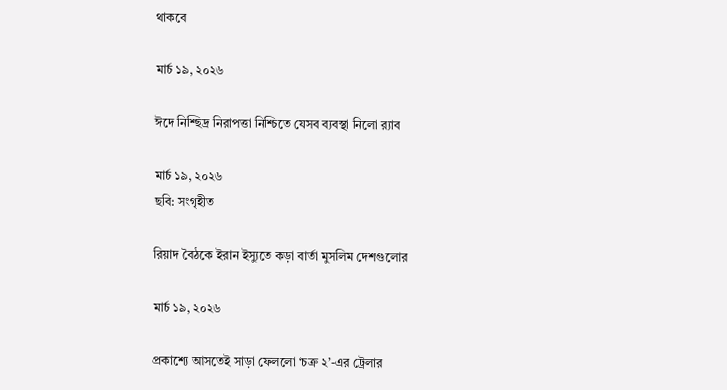থাকবে

মার্চ ১৯, ২০২৬

ঈদে নিশ্ছিদ্র নিরাপত্তা নিশ্চিতে যেসব ব্যবস্থা নিলো র‌্যাব

মার্চ ১৯, ২০২৬
ছবি: সংগৃহীত

রিয়াদ বৈঠকে ইরান ইস্যুতে কড়া বার্তা মুসলিম দেশগুলোর

মার্চ ১৯, ২০২৬

প্রকাশ্যে আসতেই সাড়া ফেললো ‘চক্র ২’-এর ট্রেলার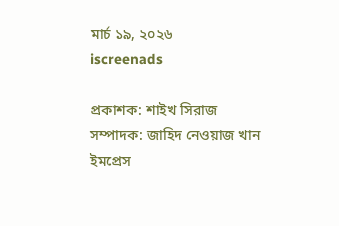মার্চ ১৯, ২০২৬
iscreenads

প্রকাশক: শাইখ সিরাজ
সম্পাদক: জাহিদ নেওয়াজ খান
ইমপ্রেস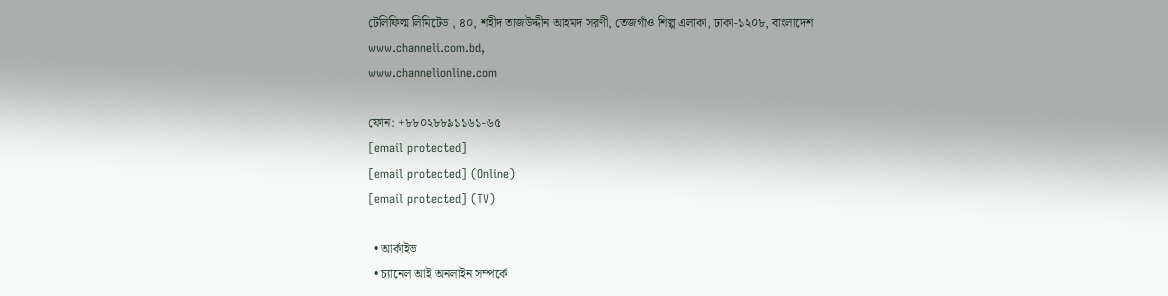টেলিফিল্ম লিমিটেড , ৪০, শহীদ তাজউদ্দীন আহমদ সরণী, তেজগাঁও শিল্প এলাকা, ঢাকা-১২০৮, বাংলাদেশ
www.channeli.com.bd,
www.channelionline.com

ফোন: +৮৮০২৮৮৯১১৬১-৬৫
[email protected]
[email protected] (Online)
[email protected] (TV)

  • আর্কাইভ
  • চ্যানেল আই অনলাইন সম্পর্কে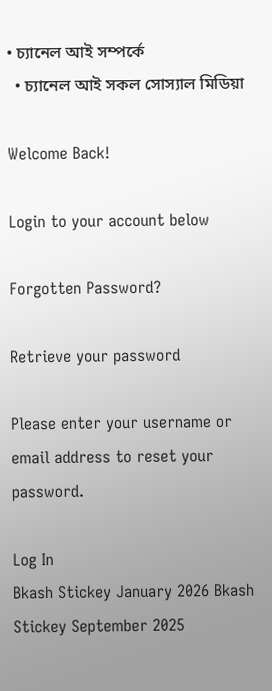• চ্যানেল আই সম্পর্কে
  • চ্যানেল আই সকল সোস্যাল মিডিয়া

Welcome Back!

Login to your account below

Forgotten Password?

Retrieve your password

Please enter your username or email address to reset your password.

Log In
Bkash Stickey January 2026 Bkash Stickey September 2025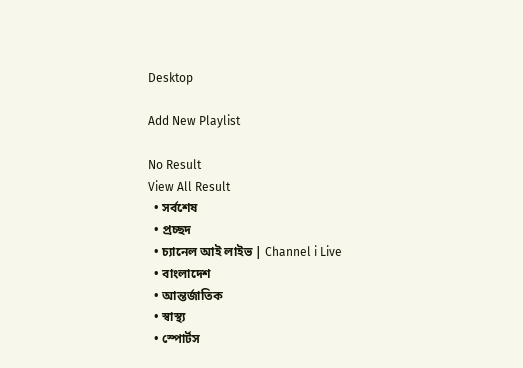Desktop

Add New Playlist

No Result
View All Result
  • সর্বশেষ
  • প্রচ্ছদ
  • চ্যানেল আই লাইভ | Channel i Live
  • বাংলাদেশ
  • আন্তর্জাতিক
  • স্বাস্থ্য
  • স্পোর্টস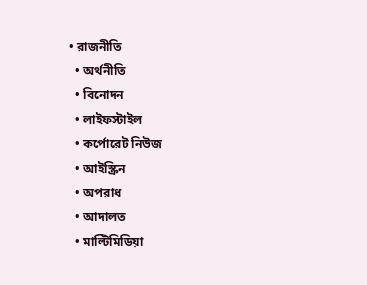• রাজনীতি
  • অর্থনীতি
  • বিনোদন
  • লাইফস্টাইল
  • কর্পোরেট নিউজ
  • আইস্ক্রিন
  • অপরাধ
  • আদালত
  • মাল্টিমিডিয়া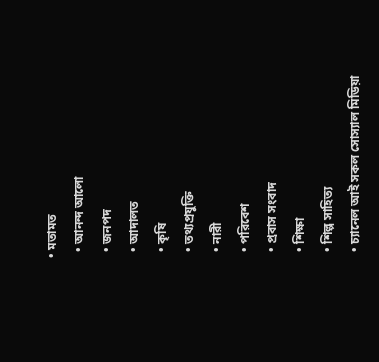• মতামত
  • আনন্দ আলো
  • জনপদ
  • আদালত
  • কৃষি
  • তথ্যপ্রযুক্তি
  • নারী
  • পরিবেশ
  • প্রবাস সংবাদ
  • শিক্ষা
  • শিল্প সাহিত্য
  • চ্যানেল আই সকল সোস্যাল মিডিয়া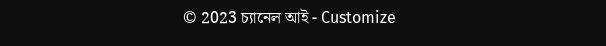© 2023 চ্যানেল আই - Customize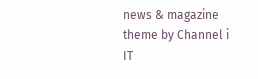news & magazine theme by Channel i IT